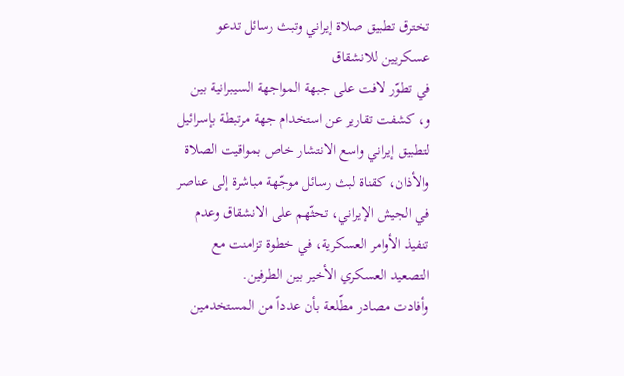تخترق تطبيق صلاة إيراني وتبث رسائل تدعو عسكريين للانشقاق
في تطوّر لافت على جبهة المواجهة السيبرانية بين و، كشفت تقارير عن استخدام جهة مرتبطة بإسرائيل لتطبيق إيراني واسع الانتشار خاص بمواقيت الصلاة والأذان، كقناة لبث رسائل موجّهة مباشرة إلى عناصر في الجيش الإيراني، تحثّهم على الانشقاق وعدم تنفيذ الأوامر العسكرية، في خطوة تزامنت مع التصعيد العسكري الأخير بين الطرفين.
وأفادت مصادر مطّلعة بأن عدداً من المستخدمين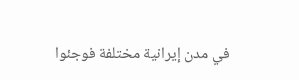في مدن إيرانية مختلفة فوجئوا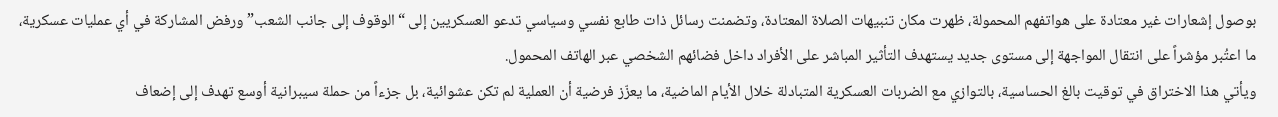بوصول إشعارات غير معتادة على هواتفهم المحمولة، ظهرت مكان تنبيهات الصلاة المعتادة، وتضمنت رسائل ذات طابع نفسي وسياسي تدعو العسكريين إلى “الوقوف إلى جانب الشعب” ورفض المشاركة في أي عمليات عسكرية، ما اعتُبر مؤشراً على انتقال المواجهة إلى مستوى جديد يستهدف التأثير المباشر على الأفراد داخل فضائهم الشخصي عبر الهاتف المحمول.
ويأتي هذا الاختراق في توقيت بالغ الحساسية، بالتوازي مع الضربات العسكرية المتبادلة خلال الأيام الماضية، ما يعزّز فرضية أن العملية لم تكن عشوائية، بل جزءاً من حملة سيبرانية أوسع تهدف إلى إضعاف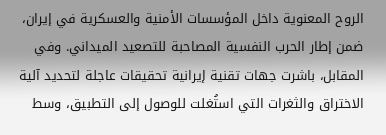الروح المعنوية داخل المؤسسات الأمنية والعسكرية في إيران، ضمن إطار الحرب النفسية المصاحبة للتصعيد الميداني. وفي المقابل، باشرت جهات تقنية إيرانية تحقيقات عاجلة لتحديد آلية الاختراق والثغرات التي استُغلت للوصول إلى التطبيق، وسط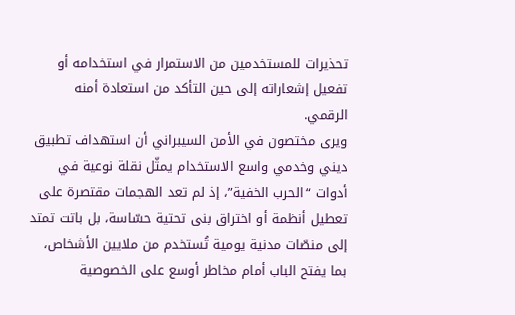تحذيرات للمستخدمين من الاستمرار في استخدامه أو تفعيل إشعاراته إلى حين التأكد من استعادة أمنه الرقمي.
ويرى مختصون في الأمن السيبراني أن استهداف تطبيق ديني وخدمي واسع الاستخدام يمثّل نقلة نوعية في أدوات “الحرب الخفية”، إذ لم تعد الهجمات مقتصرة على تعطيل أنظمة أو اختراق بنى تحتية حسّاسة، بل باتت تمتد إلى منصّات مدنية يومية تُستخدم من ملايين الأشخاص، بما يفتح الباب أمام مخاطر أوسع على الخصوصية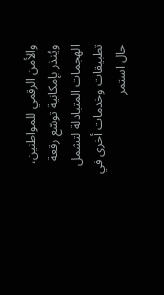والأمن الرقمي للمواطنين، ويُنذر بإمكانية توسّع رقعة الهجمات المتبادلة لتشمل تطبيقات وخدمات أخرى في حال استمر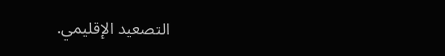التصعيد الإقليمي.